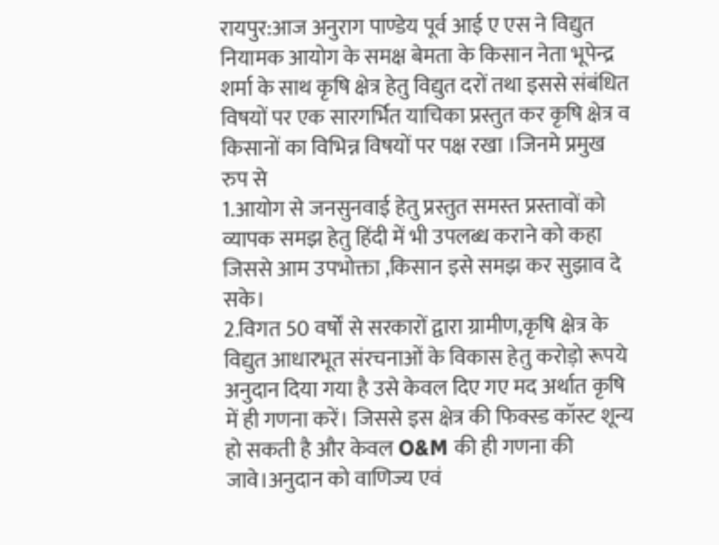रायपुर:आज अनुराग पाण्डेय पूर्व आई ए एस ने विद्युत नियामक आयोग के समक्ष बेमता के किसान नेता भूपेन्द्र शर्मा के साथ कृषि क्षेत्र हेतु विद्युत दरों तथा इससे संबंधित विषयों पर एक सारगर्भित याचिका प्रस्तुत कर कृषि क्षेत्र व किसानों का विभिन्न विषयों पर पक्ष रखा ।जिनमे प्रमुख रुप से
1.आयोग से जनसुनवाई हेतु प्रस्तुत समस्त प्रस्तावों को व्यापक समझ हेतु हिंदी में भी उपलब्ध कराने को कहा जिससे आम उपभोक्ता ,किसान इसे समझ कर सुझाव दे सके।
2.विगत 50 वर्षों से सरकारों द्वारा ग्रामीण,कृषि क्षेत्र के विद्युत आधारभूत संरचनाओं के विकास हेतु करोड़ो रूपये अनुदान दिया गया है उसे केवल दिए गए मद अर्थात कृषि में ही गणना करें। जिससे इस क्षेत्र की फिक्स्ड कॉस्ट शून्य हो सकती है और केवल O&M की ही गणना की जावे।अनुदान को वाणिज्य एवं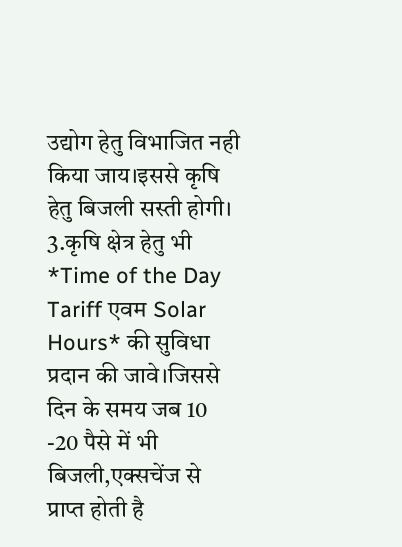उद्योग हेतु विभाजित नही किया जाय।इससे कृषि हेतु बिजली सस्ती होगी।
3.कृषि क्षेत्र हेतु भी *Time of the Day Tariff एवम Solar Hours* की सुविधा प्रदान की जावे।जिससे दिन के समय जब 10 -20 पैसे में भी बिजली,एक्सचेंज से प्राप्त होती है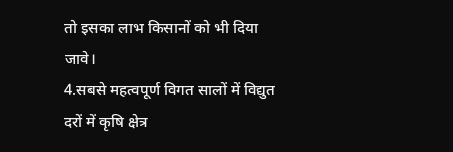तो इसका लाभ किसानों को भी दिया जावे।
4.सबसे महत्वपूर्ण विगत सालों में विद्युत दरों में कृषि क्षेत्र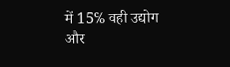में 15℅ वही उद्योग और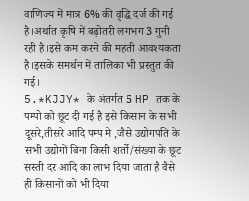वाणिज्य में मात्र 6% की वृद्धि दर्ज की गई है।अर्थात कृषि में बढ़ोतरी लगभग 3 गुनी रही है।इसे कम करने की महती आवश्यकता है।इसके समर्थन में तालिका भी प्रस्तुत की गई।
5.*KJJY* के अंतर्गत 5 HP तक के पम्पो को छूट दी गई है इसे किसान के सभी दूसरे,तीसरे आदि पम्प मे ,जैसे उद्योगपति के सभी उद्योगों बिना किसी शर्तो/संख्या के छूट सस्ती दर आदि का लाभ दिया जाता है वैसे ही किसानों को भी दिया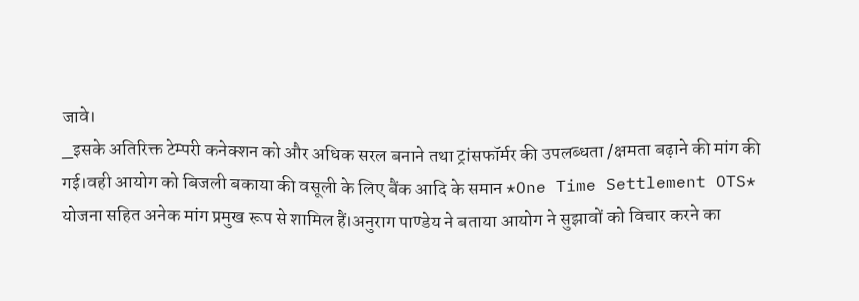जावे।
_इसके अतिरिक्त टेम्परी कनेक्शन को और अधिक सरल बनाने तथा ट्रांसफॉर्मर की उपलब्धता /क्षमता बढ़ाने की मांग की गई।वही आयोग को बिजली बकाया की वसूली के लिए बैंक आदि के समान *One Time Settlement OTS* योजना सहित अनेक मांग प्रमुख रूप से शामिल हैं।अनुराग पाण्डेय ने बताया आयोग ने सुझावों को विचार करने का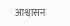आश्वासन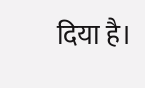दिया है।